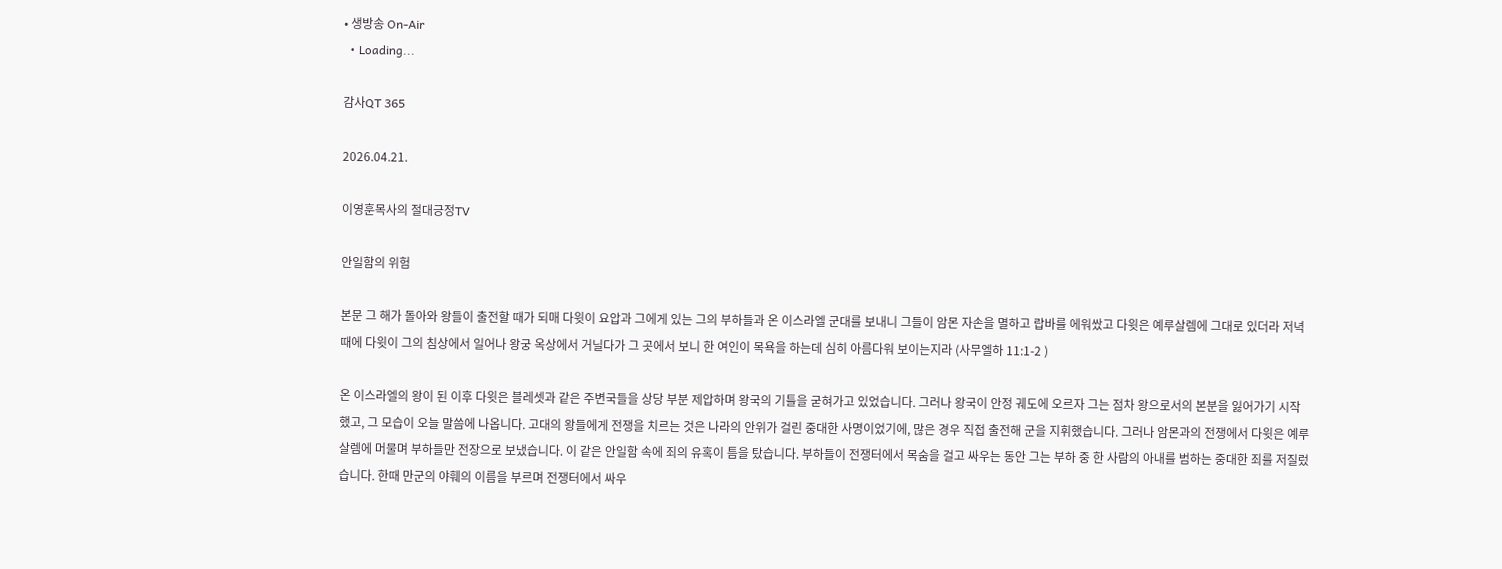• 생방송 On-Air
  • Loading...

감사QT 365

2026.04.21.

이영훈목사의 절대긍정TV

안일함의 위험

본문 그 해가 돌아와 왕들이 출전할 때가 되매 다윗이 요압과 그에게 있는 그의 부하들과 온 이스라엘 군대를 보내니 그들이 암몬 자손을 멸하고 랍바를 에워쌌고 다윗은 예루살렘에 그대로 있더라 저녁 때에 다윗이 그의 침상에서 일어나 왕궁 옥상에서 거닐다가 그 곳에서 보니 한 여인이 목욕을 하는데 심히 아름다워 보이는지라 (사무엘하 11:1-2 )

온 이스라엘의 왕이 된 이후 다윗은 블레셋과 같은 주변국들을 상당 부분 제압하며 왕국의 기틀을 굳혀가고 있었습니다. 그러나 왕국이 안정 궤도에 오르자 그는 점차 왕으로서의 본분을 잃어가기 시작했고, 그 모습이 오늘 말씀에 나옵니다. 고대의 왕들에게 전쟁을 치르는 것은 나라의 안위가 걸린 중대한 사명이었기에, 많은 경우 직접 출전해 군을 지휘했습니다. 그러나 암몬과의 전쟁에서 다윗은 예루살렘에 머물며 부하들만 전장으로 보냈습니다. 이 같은 안일함 속에 죄의 유혹이 틈을 탔습니다. 부하들이 전쟁터에서 목숨을 걸고 싸우는 동안 그는 부하 중 한 사람의 아내를 범하는 중대한 죄를 저질렀습니다. 한때 만군의 야훼의 이름을 부르며 전쟁터에서 싸우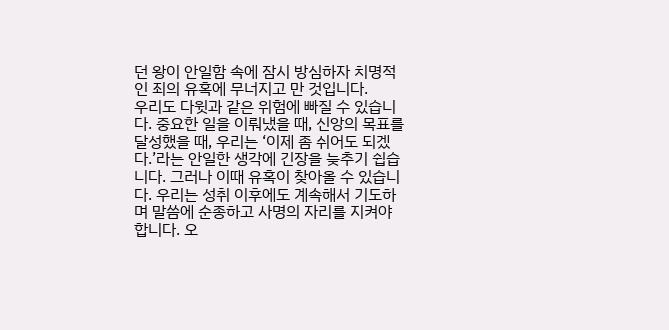던 왕이 안일함 속에 잠시 방심하자 치명적인 죄의 유혹에 무너지고 만 것입니다.
우리도 다윗과 같은 위험에 빠질 수 있습니다. 중요한 일을 이뤄냈을 때, 신앙의 목표를 달성했을 때, 우리는 ‘이제 좀 쉬어도 되겠다.’라는 안일한 생각에 긴장을 늦추기 쉽습니다. 그러나 이때 유혹이 찾아올 수 있습니다. 우리는 성취 이후에도 계속해서 기도하며 말씀에 순종하고 사명의 자리를 지켜야 합니다. 오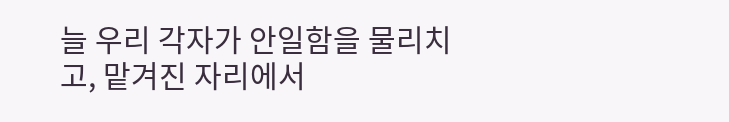늘 우리 각자가 안일함을 물리치고, 맡겨진 자리에서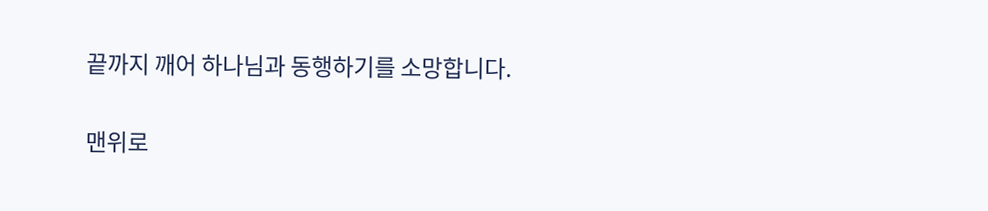끝까지 깨어 하나님과 동행하기를 소망합니다.

맨위로